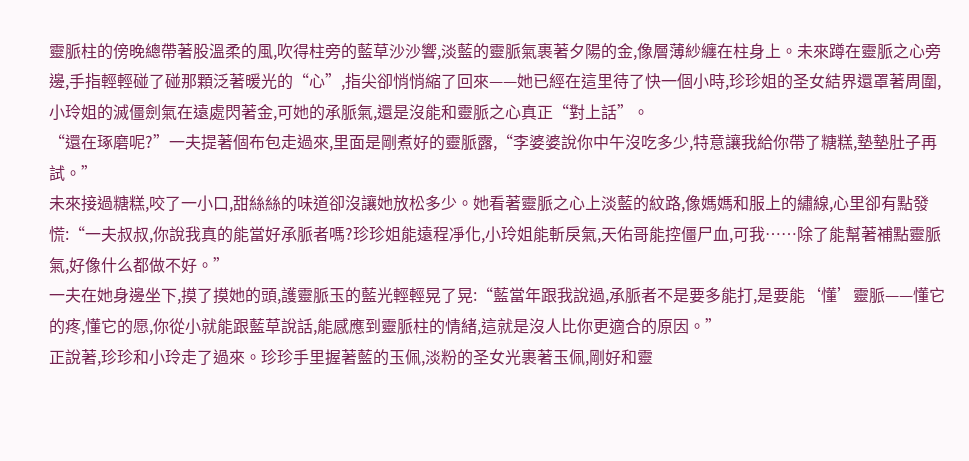靈脈柱的傍晚總帶著股溫柔的風,吹得柱旁的藍草沙沙響,淡藍的靈脈氣裹著夕陽的金,像層薄紗纏在柱身上。未來蹲在靈脈之心旁邊,手指輕輕碰了碰那顆泛著暖光的“心”,指尖卻悄悄縮了回來——她已經在這里待了快一個小時,珍珍姐的圣女結界還罩著周圍,小玲姐的滅僵劍氣在遠處閃著金,可她的承脈氣,還是沒能和靈脈之心真正“對上話”。
“還在琢磨呢?”一夫提著個布包走過來,里面是剛煮好的靈脈露,“李婆婆說你中午沒吃多少,特意讓我給你帶了糖糕,墊墊肚子再試。”
未來接過糖糕,咬了一小口,甜絲絲的味道卻沒讓她放松多少。她看著靈脈之心上淡藍的紋路,像媽媽和服上的繡線,心里卻有點發慌:“一夫叔叔,你說我真的能當好承脈者嗎?珍珍姐能遠程凈化,小玲姐能斬戾氣,天佑哥能控僵尸血,可我……除了能幫著補點靈脈氣,好像什么都做不好。”
一夫在她身邊坐下,摸了摸她的頭,護靈脈玉的藍光輕輕晃了晃:“藍當年跟我說過,承脈者不是要多能打,是要能‘懂’靈脈——懂它的疼,懂它的愿,你從小就能跟藍草說話,能感應到靈脈柱的情緒,這就是沒人比你更適合的原因。”
正說著,珍珍和小玲走了過來。珍珍手里握著藍的玉佩,淡粉的圣女光裹著玉佩,剛好和靈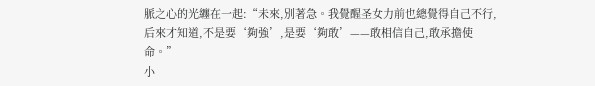脈之心的光纏在一起:“未來,別著急。我覺醒圣女力前也總覺得自己不行,后來才知道,不是要‘夠強’,是要‘夠敢’——敢相信自己,敢承擔使命。”
小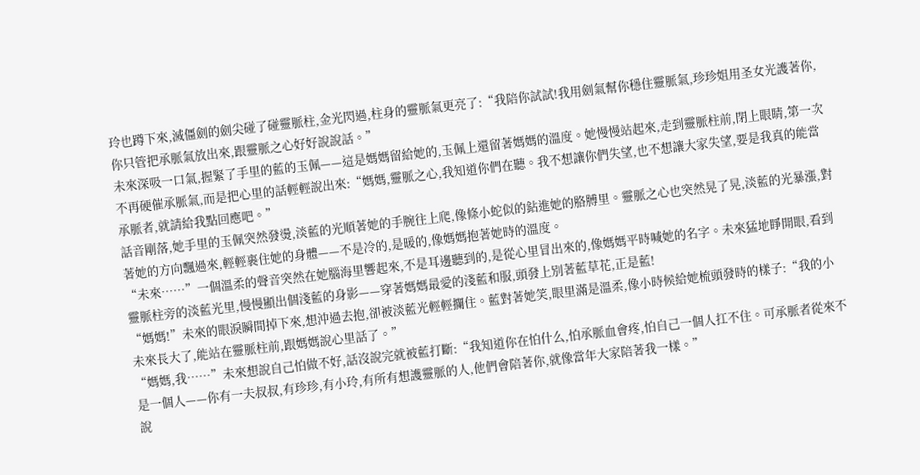玲也蹲下來,滅僵劍的劍尖碰了碰靈脈柱,金光閃過,柱身的靈脈氣更亮了:“我陪你試試!我用劍氣幫你穩住靈脈氣,珍珍姐用圣女光護著你,你只管把承脈氣放出來,跟靈脈之心好好說說話。”
未來深吸一口氣,握緊了手里的藍的玉佩——這是媽媽留給她的,玉佩上還留著媽媽的溫度。她慢慢站起來,走到靈脈柱前,閉上眼睛,第一次不再硬催承脈氣,而是把心里的話輕輕說出來:“媽媽,靈脈之心,我知道你們在聽。我不想讓你們失望,也不想讓大家失望,要是我真的能當承脈者,就請給我點回應吧。”
話音剛落,她手里的玉佩突然發燙,淡藍的光順著她的手腕往上爬,像條小蛇似的鉆進她的胳膊里。靈脈之心也突然晃了晃,淡藍的光暴漲,對著她的方向飄過來,輕輕裹住她的身體——不是冷的,是暖的,像媽媽抱著她時的溫度。
“未來……”一個溫柔的聲音突然在她腦海里響起來,不是耳邊聽到的,是從心里冒出來的,像媽媽平時喊她的名字。未來猛地睜開眼,看到靈脈柱旁的淡藍光里,慢慢顯出個淺藍的身影——穿著媽媽最愛的淺藍和服,頭發上別著藍草花,正是藍!
“媽媽!”未來的眼淚瞬間掉下來,想沖過去抱,卻被淡藍光輕輕攔住。藍對著她笑,眼里滿是溫柔,像小時候給她梳頭發時的樣子:“我的小未來長大了,能站在靈脈柱前,跟媽媽說心里話了。”
“媽媽,我……”未來想說自己怕做不好,話沒說完就被藍打斷:“我知道你在怕什么,怕承脈血會疼,怕自己一個人扛不住。可承脈者從來不是一個人——你有一夫叔叔,有珍珍,有小玲,有所有想護靈脈的人,他們會陪著你,就像當年大家陪著我一樣。”
說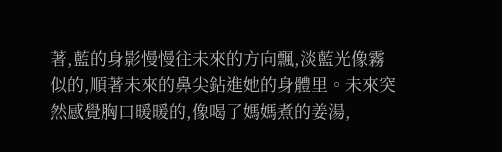著,藍的身影慢慢往未來的方向飄,淡藍光像霧似的,順著未來的鼻尖鉆進她的身體里。未來突然感覺胸口暖暖的,像喝了媽媽煮的姜湯,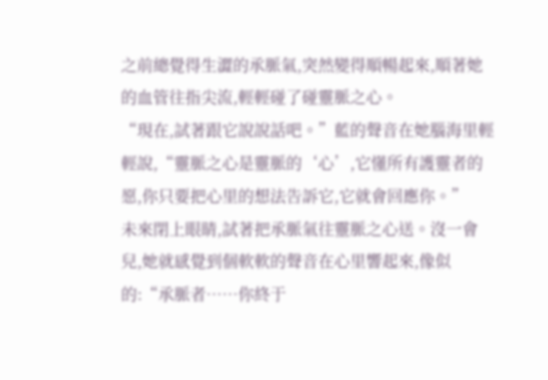之前總覺得生澀的承脈氣,突然變得順暢起來,順著她的血管往指尖流,輕輕碰了碰靈脈之心。
“現在,試著跟它說說話吧。”藍的聲音在她腦海里輕輕說,“靈脈之心是靈脈的‘心’,它懂所有護靈者的愿,你只要把心里的想法告訴它,它就會回應你。”
未來閉上眼睛,試著把承脈氣往靈脈之心送。沒一會兒,她就感覺到個軟軟的聲音在心里響起來,像似的:“承脈者……你終于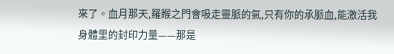來了。血月那天,羅睺之門會吸走靈脈的氣,只有你的承脈血,能激活我身體里的封印力量——那是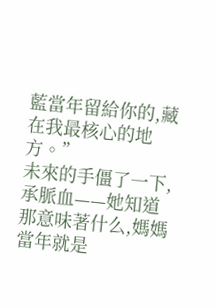藍當年留給你的,藏在我最核心的地方。”
未來的手僵了一下,承脈血——她知道那意味著什么,媽媽當年就是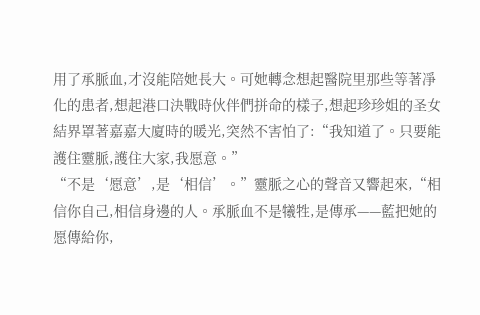用了承脈血,才沒能陪她長大。可她轉念想起醫院里那些等著凈化的患者,想起港口決戰時伙伴們拼命的樣子,想起珍珍姐的圣女結界罩著嘉嘉大廈時的暖光,突然不害怕了:“我知道了。只要能護住靈脈,護住大家,我愿意。”
“不是‘愿意’,是‘相信’。”靈脈之心的聲音又響起來,“相信你自己,相信身邊的人。承脈血不是犧牲,是傳承——藍把她的愿傳給你,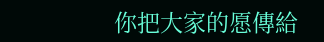你把大家的愿傳給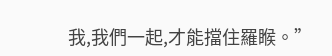我,我們一起,才能擋住羅睺。”